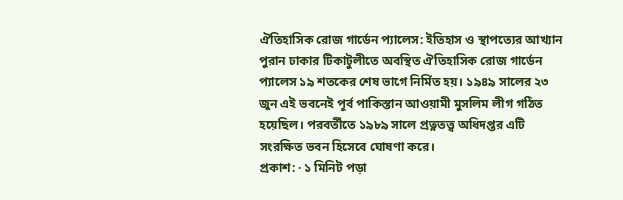ঐতিহাসিক রোজ গার্ডেন প্যালেস: ইতিহাস ও স্থাপত্যের আখ্যান
পুরান ঢাকার টিকাটুলীতে অবস্থিত ঐতিহাসিক রোজ গার্ডেন প্যালেস ১৯ শতকের শেষ ভাগে নির্মিত হয়। ১৯৪৯ সালের ২৩ জুন এই ভবনেই পূর্ব পাকিস্তান আওয়ামী মুসলিম লীগ গঠিত হয়েছিল। পরবর্তীতে ১৯৮৯ সালে প্রত্নতত্ত্ব অধিদপ্তর এটি সংরক্ষিত ভবন হিসেবে ঘোষণা করে।
প্রকাশ: · ১ মিনিট পড়া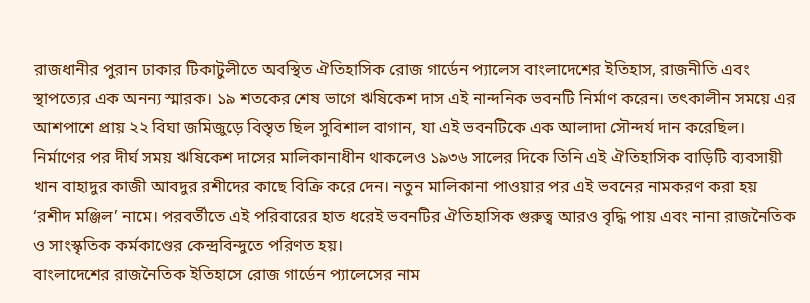রাজধানীর পুরান ঢাকার টিকাটুলীতে অবস্থিত ঐতিহাসিক রোজ গার্ডেন প্যালেস বাংলাদেশের ইতিহাস, রাজনীতি এবং স্থাপত্যের এক অনন্য স্মারক। ১৯ শতকের শেষ ভাগে ঋষিকেশ দাস এই নান্দনিক ভবনটি নির্মাণ করেন। তৎকালীন সময়ে এর আশপাশে প্রায় ২২ বিঘা জমিজুড়ে বিস্তৃত ছিল সুবিশাল বাগান, যা এই ভবনটিকে এক আলাদা সৌন্দর্য দান করেছিল।
নির্মাণের পর দীর্ঘ সময় ঋষিকেশ দাসের মালিকানাধীন থাকলেও ১৯৩৬ সালের দিকে তিনি এই ঐতিহাসিক বাড়িটি ব্যবসায়ী খান বাহাদুর কাজী আবদুর রশীদের কাছে বিক্রি করে দেন। নতুন মালিকানা পাওয়ার পর এই ভবনের নামকরণ করা হয় ‘রশীদ মঞ্জিল’ নামে। পরবর্তীতে এই পরিবারের হাত ধরেই ভবনটির ঐতিহাসিক গুরুত্ব আরও বৃদ্ধি পায় এবং নানা রাজনৈতিক ও সাংস্কৃতিক কর্মকাণ্ডের কেন্দ্রবিন্দুতে পরিণত হয়।
বাংলাদেশের রাজনৈতিক ইতিহাসে রোজ গার্ডেন প্যালেসের নাম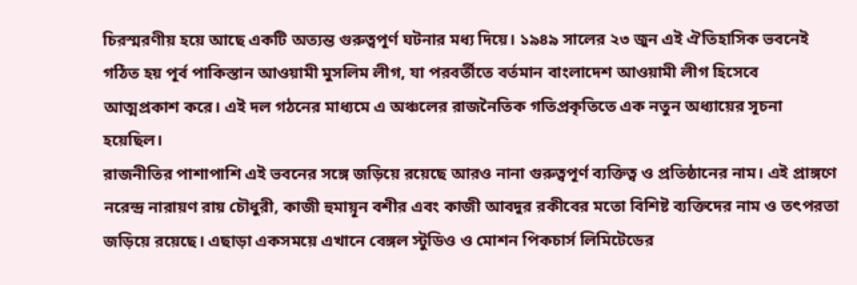চিরস্মরণীয় হয়ে আছে একটি অত্যন্ত গুরুত্বপূর্ণ ঘটনার মধ্য দিয়ে। ১৯৪৯ সালের ২৩ জুন এই ঐতিহাসিক ভবনেই গঠিত হয় পূর্ব পাকিস্তান আওয়ামী মুসলিম লীগ, যা পরবর্তীতে বর্তমান বাংলাদেশ আওয়ামী লীগ হিসেবে আত্মপ্রকাশ করে। এই দল গঠনের মাধ্যমে এ অঞ্চলের রাজনৈতিক গতিপ্রকৃতিতে এক নতুন অধ্যায়ের সূচনা হয়েছিল।
রাজনীতির পাশাপাশি এই ভবনের সঙ্গে জড়িয়ে রয়েছে আরও নানা গুরুত্বপূর্ণ ব্যক্তিত্ব ও প্রতিষ্ঠানের নাম। এই প্রাঙ্গণে নরেন্দ্র নারায়ণ রায় চৌধুরী, কাজী হুমায়ূন বশীর এবং কাজী আবদুর রকীবের মতো বিশিষ্ট ব্যক্তিদের নাম ও তৎপরতা জড়িয়ে রয়েছে। এছাড়া একসময়ে এখানে বেঙ্গল স্টুডিও ও মোশন পিকচার্স লিমিটেডের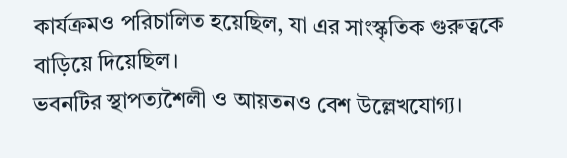কার্যক্রমও পরিচালিত হয়েছিল, যা এর সাংস্কৃতিক গুরুত্বকে বাড়িয়ে দিয়েছিল।
ভবনটির স্থাপত্যশৈলী ও আয়তনও বেশ উল্লেখযোগ্য।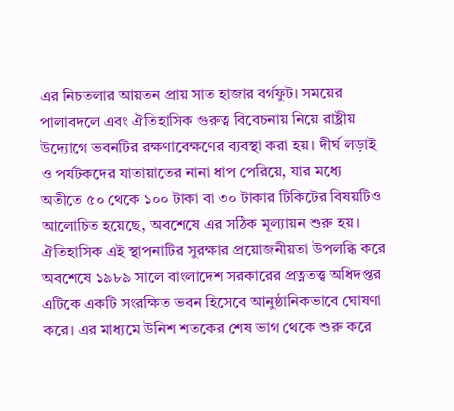এর নিচতলার আয়তন প্রায় সাত হাজার বর্গফুট। সময়ের পালাবদলে এবং ঐতিহাসিক গুরুত্ব বিবেচনায় নিয়ে রাষ্ট্রীয় উদ্যোগে ভবনটির রক্ষণাবেক্ষণের ব্যবস্থা করা হয়। দীর্ঘ লড়াই ও পর্যটকদের যাতায়াতের নানা ধাপ পেরিয়ে, যার মধ্যে অতীতে ৫০ থেকে ১০০ টাকা বা ৩০ টাকার টিকিটের বিষয়টিও আলোচিত হয়েছে, অবশেষে এর সঠিক মূল্যায়ন শুরু হয়।
ঐতিহাসিক এই স্থাপনাটির সুরক্ষার প্রয়োজনীয়তা উপলব্ধি করে অবশেষে ১৯৮৯ সালে বাংলাদেশ সরকারের প্রত্নতত্ত্ব অধিদপ্তর এটিকে একটি সংরক্ষিত ভবন হিসেবে আনুষ্ঠানিকভাবে ঘোষণা করে। এর মাধ্যমে উনিশ শতকের শেষ ভাগ থেকে শুরু করে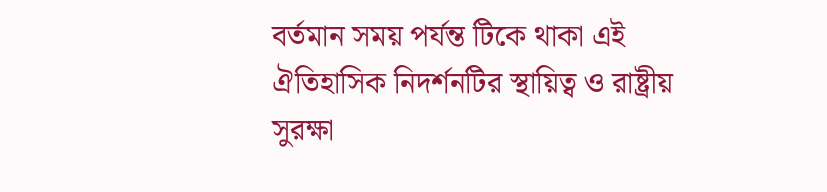বর্তমান সময় পর্যন্ত টিকে থাকা এই ঐতিহাসিক নিদর্শনটির স্থায়িত্ব ও রাষ্ট্রীয় সুরক্ষা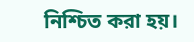নিশ্চিত করা হয়।